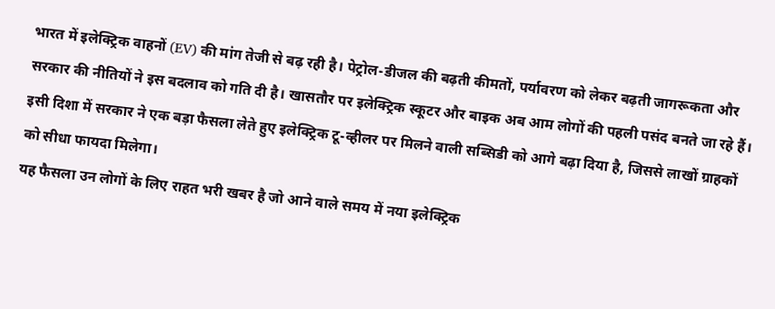भारत में इलेक्ट्रिक वाहनों (EV) की मांग तेजी से बढ़ रही है। पेट्रोल-डीजल की बढ़ती कीमतों, पर्यावरण को लेकर बढ़ती जागरूकता और सरकार की नीतियों ने इस बदलाव को गति दी है। खासतौर पर इलेक्ट्रिक स्कूटर और बाइक अब आम लोगों की पहली पसंद बनते जा रहे हैं। इसी दिशा में सरकार ने एक बड़ा फैसला लेते हुए इलेक्ट्रिक टू-व्हीलर पर मिलने वाली सब्सिडी को आगे बढ़ा दिया है, जिससे लाखों ग्राहकों को सीधा फायदा मिलेगा।
यह फैसला उन लोगों के लिए राहत भरी खबर है जो आने वाले समय में नया इलेक्ट्रिक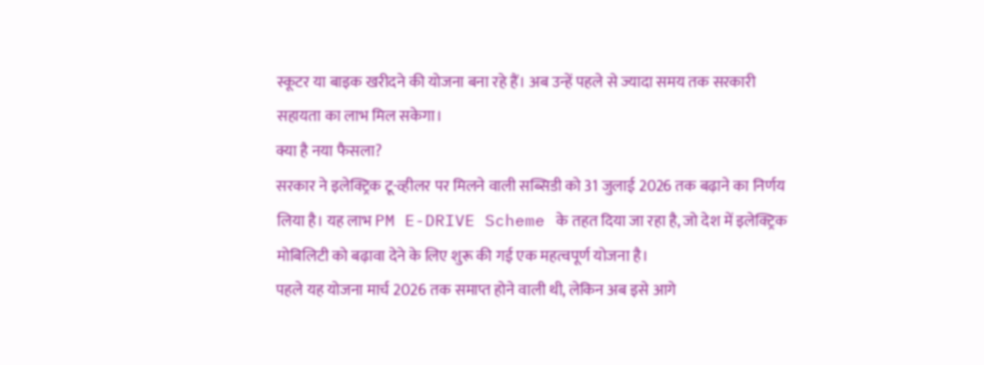स्कूटर या बाइक खरीदने की योजना बना रहे हैं। अब उन्हें पहले से ज्यादा समय तक सरकारी सहायता का लाभ मिल सकेगा।
क्या है नया फैसला?
सरकार ने इलेक्ट्रिक टू-व्हीलर पर मिलने वाली सब्सिडी को 31 जुलाई 2026 तक बढ़ाने का निर्णय लिया है। यह लाभ PM E-DRIVE Scheme के तहत दिया जा रहा है, जो देश में इलेक्ट्रिक मोबिलिटी को बढ़ावा देने के लिए शुरू की गई एक महत्वपूर्ण योजना है।
पहले यह योजना मार्च 2026 तक समाप्त होने वाली थी, लेकिन अब इसे आगे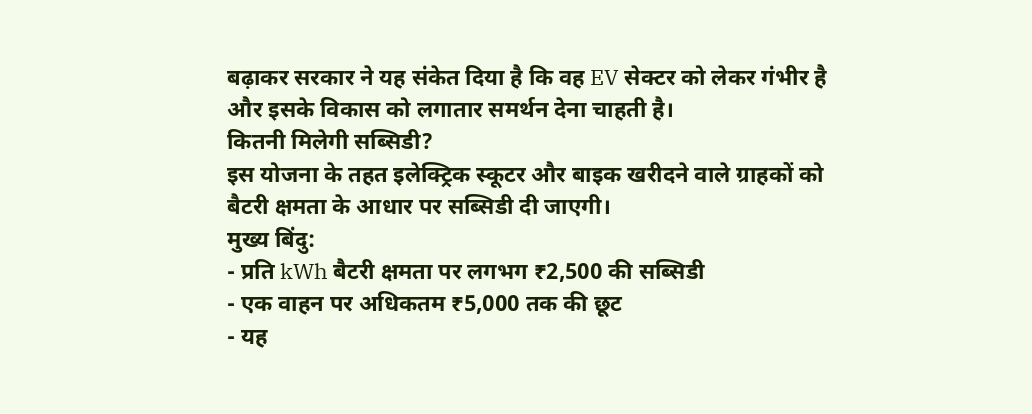बढ़ाकर सरकार ने यह संकेत दिया है कि वह EV सेक्टर को लेकर गंभीर है और इसके विकास को लगातार समर्थन देना चाहती है।
कितनी मिलेगी सब्सिडी?
इस योजना के तहत इलेक्ट्रिक स्कूटर और बाइक खरीदने वाले ग्राहकों को बैटरी क्षमता के आधार पर सब्सिडी दी जाएगी।
मुख्य बिंदु:
- प्रति kWh बैटरी क्षमता पर लगभग ₹2,500 की सब्सिडी
- एक वाहन पर अधिकतम ₹5,000 तक की छूट
- यह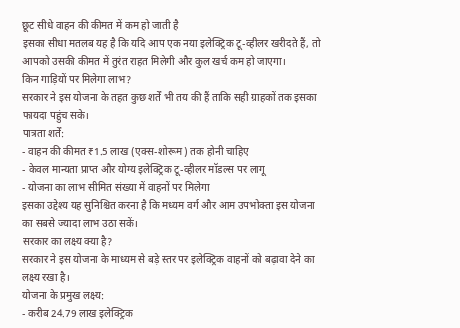छूट सीधे वाहन की कीमत में कम हो जाती है
इसका सीधा मतलब यह है कि यदि आप एक नया इलेक्ट्रिक टू-व्हीलर खरीदते हैं, तो आपको उसकी कीमत में तुरंत राहत मिलेगी और कुल खर्च कम हो जाएगा।
किन गाड़ियों पर मिलेगा लाभ?
सरकार ने इस योजना के तहत कुछ शर्तें भी तय की हैं ताकि सही ग्राहकों तक इसका फायदा पहुंच सके।
पात्रता शर्तें:
- वाहन की कीमत ₹1.5 लाख (एक्स-शोरूम) तक होनी चाहिए
- केवल मान्यता प्राप्त और योग्य इलेक्ट्रिक टू-व्हीलर मॉडल्स पर लागू
- योजना का लाभ सीमित संख्या में वाहनों पर मिलेगा
इसका उद्देश्य यह सुनिश्चित करना है कि मध्यम वर्ग और आम उपभोक्ता इस योजना का सबसे ज्यादा लाभ उठा सकें।
सरकार का लक्ष्य क्या है?
सरकार ने इस योजना के माध्यम से बड़े स्तर पर इलेक्ट्रिक वाहनों को बढ़ावा देने का लक्ष्य रखा है।
योजना के प्रमुख लक्ष्य:
- करीब 24.79 लाख इलेक्ट्रिक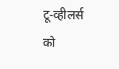टू-व्हीलर्स को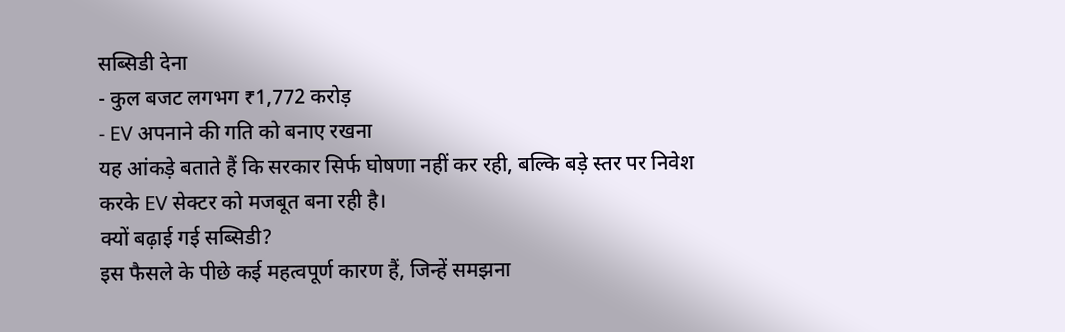सब्सिडी देना
- कुल बजट लगभग ₹1,772 करोड़
- EV अपनाने की गति को बनाए रखना
यह आंकड़े बताते हैं कि सरकार सिर्फ घोषणा नहीं कर रही, बल्कि बड़े स्तर पर निवेश करके EV सेक्टर को मजबूत बना रही है।
क्यों बढ़ाई गई सब्सिडी?
इस फैसले के पीछे कई महत्वपूर्ण कारण हैं, जिन्हें समझना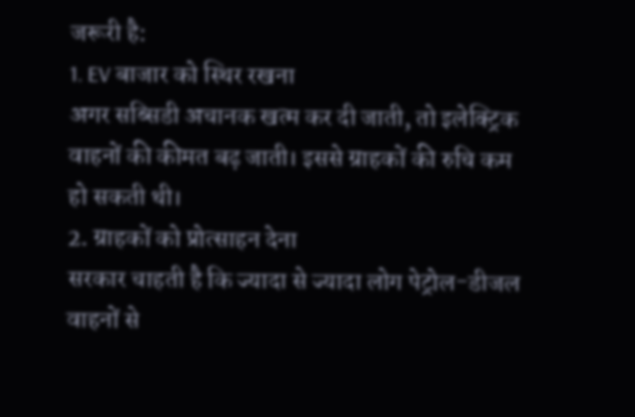जरूरी है:
1. EV बाजार को स्थिर रखना
अगर सब्सिडी अचानक खत्म कर दी जाती, तो इलेक्ट्रिक वाहनों की कीमत बढ़ जाती। इससे ग्राहकों की रुचि कम हो सकती थी।
2. ग्राहकों को प्रोत्साहन देना
सरकार चाहती है कि ज्यादा से ज्यादा लोग पेट्रोल-डीजल वाहनों से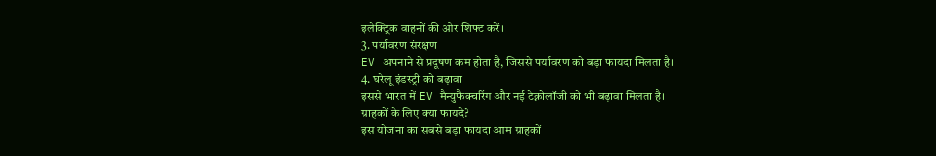इलेक्ट्रिक वाहनों की ओर शिफ्ट करें।
3. पर्यावरण संरक्षण
EV अपनाने से प्रदूषण कम होता है, जिससे पर्यावरण को बड़ा फायदा मिलता है।
4. घरेलू इंडस्ट्री को बढ़ावा
इससे भारत में EV मैन्युफैक्चरिंग और नई टेक्नोलॉजी को भी बढ़ावा मिलता है।
ग्राहकों के लिए क्या फायदे?
इस योजना का सबसे बड़ा फायदा आम ग्राहकों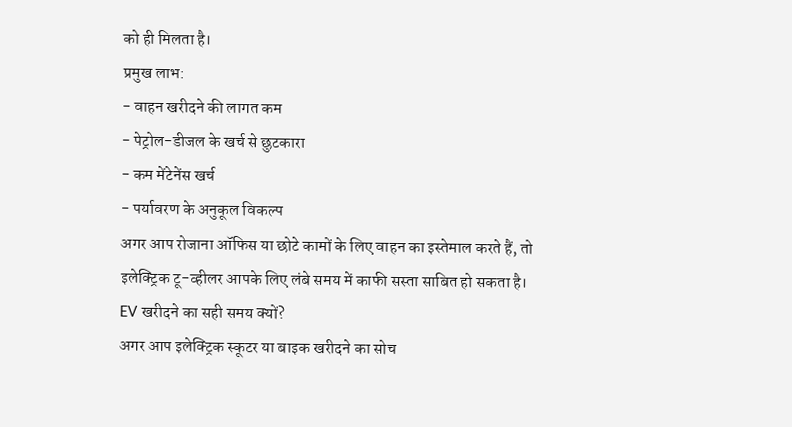को ही मिलता है।
प्रमुख लाभ:
- वाहन खरीदने की लागत कम
- पेट्रोल-डीजल के खर्च से छुटकारा
- कम मेंटेनेंस खर्च
- पर्यावरण के अनुकूल विकल्प
अगर आप रोजाना ऑफिस या छोटे कामों के लिए वाहन का इस्तेमाल करते हैं, तो इलेक्ट्रिक टू-व्हीलर आपके लिए लंबे समय में काफी सस्ता साबित हो सकता है।
EV खरीदने का सही समय क्यों?
अगर आप इलेक्ट्रिक स्कूटर या बाइक खरीदने का सोच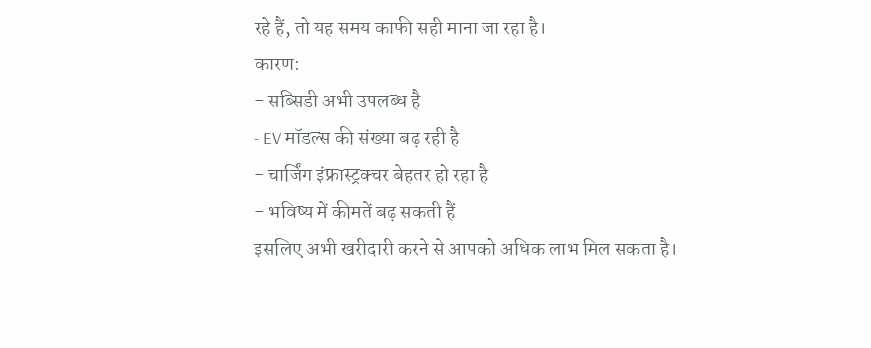रहे हैं, तो यह समय काफी सही माना जा रहा है।
कारण:
- सब्सिडी अभी उपलब्ध है
- EV मॉडल्स की संख्या बढ़ रही है
- चार्जिंग इंफ्रास्ट्रक्चर बेहतर हो रहा है
- भविष्य में कीमतें बढ़ सकती हैं
इसलिए अभी खरीदारी करने से आपको अधिक लाभ मिल सकता है।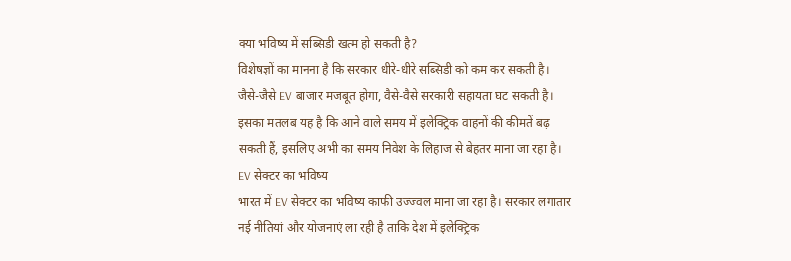क्या भविष्य में सब्सिडी खत्म हो सकती है?
विशेषज्ञों का मानना है कि सरकार धीरे-धीरे सब्सिडी को कम कर सकती है। जैसे-जैसे EV बाजार मजबूत होगा, वैसे-वैसे सरकारी सहायता घट सकती है।
इसका मतलब यह है कि आने वाले समय में इलेक्ट्रिक वाहनों की कीमतें बढ़ सकती हैं, इसलिए अभी का समय निवेश के लिहाज से बेहतर माना जा रहा है।
EV सेक्टर का भविष्य
भारत में EV सेक्टर का भविष्य काफी उज्ज्वल माना जा रहा है। सरकार लगातार नई नीतियां और योजनाएं ला रही है ताकि देश में इलेक्ट्रिक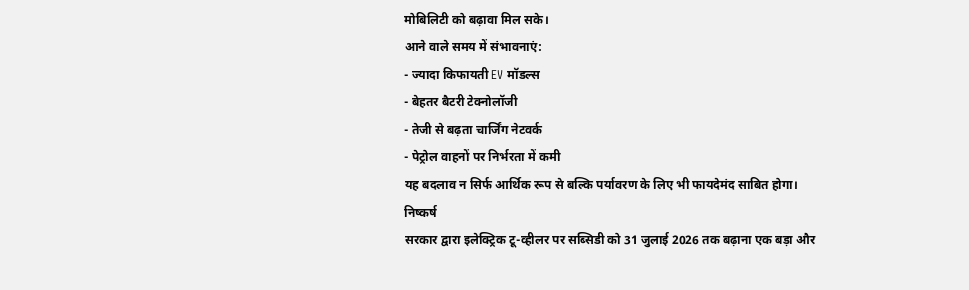मोबिलिटी को बढ़ावा मिल सके।
आने वाले समय में संभावनाएं:
- ज्यादा किफायती EV मॉडल्स
- बेहतर बैटरी टेक्नोलॉजी
- तेजी से बढ़ता चार्जिंग नेटवर्क
- पेट्रोल वाहनों पर निर्भरता में कमी
यह बदलाव न सिर्फ आर्थिक रूप से बल्कि पर्यावरण के लिए भी फायदेमंद साबित होगा।
निष्कर्ष
सरकार द्वारा इलेक्ट्रिक टू-व्हीलर पर सब्सिडी को 31 जुलाई 2026 तक बढ़ाना एक बड़ा और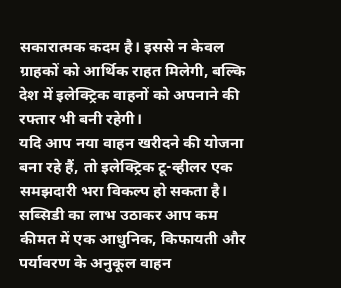सकारात्मक कदम है। इससे न केवल ग्राहकों को आर्थिक राहत मिलेगी, बल्कि देश में इलेक्ट्रिक वाहनों को अपनाने की रफ्तार भी बनी रहेगी।
यदि आप नया वाहन खरीदने की योजना बना रहे हैं, तो इलेक्ट्रिक टू-व्हीलर एक समझदारी भरा विकल्प हो सकता है। सब्सिडी का लाभ उठाकर आप कम कीमत में एक आधुनिक, किफायती और पर्यावरण के अनुकूल वाहन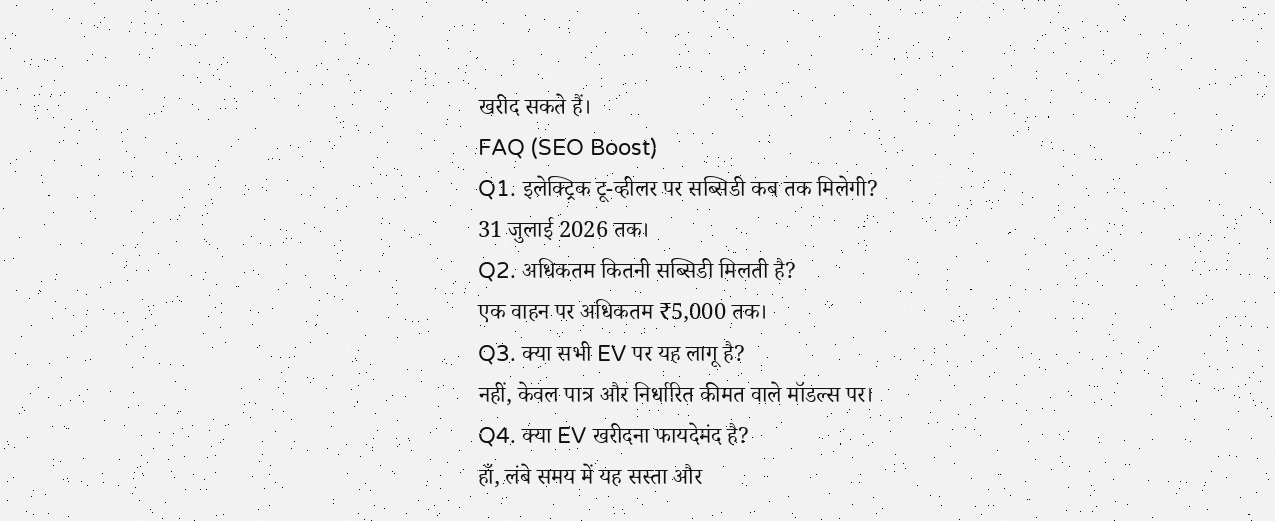खरीद सकते हैं।
FAQ (SEO Boost)
Q1. इलेक्ट्रिक टू-व्हीलर पर सब्सिडी कब तक मिलेगी?
31 जुलाई 2026 तक।
Q2. अधिकतम कितनी सब्सिडी मिलती है?
एक वाहन पर अधिकतम ₹5,000 तक।
Q3. क्या सभी EV पर यह लागू है?
नहीं, केवल पात्र और निर्धारित कीमत वाले मॉडल्स पर।
Q4. क्या EV खरीदना फायदेमंद है?
हाँ, लंबे समय में यह सस्ता और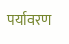पर्यावरण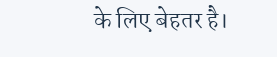के लिए बेहतर है।